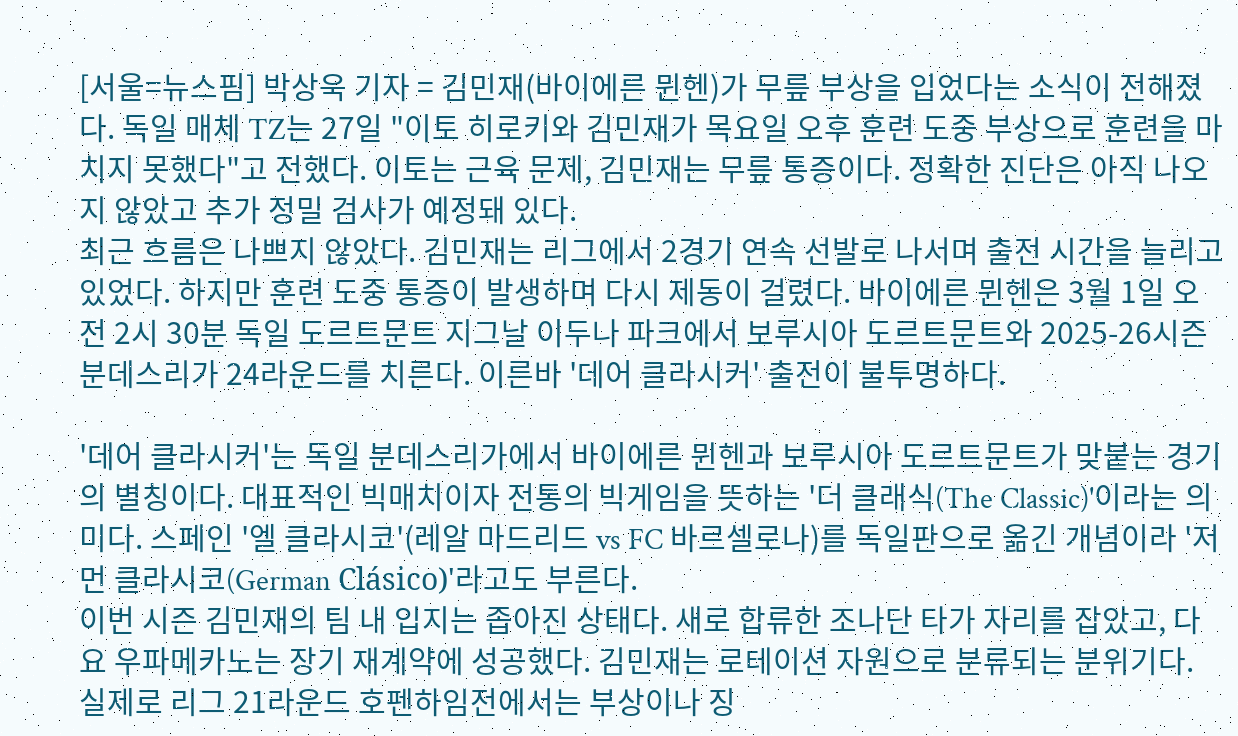[서울=뉴스핌] 박상욱 기자 = 김민재(바이에른 뮌헨)가 무릎 부상을 입었다는 소식이 전해졌다. 독일 매체 TZ는 27일 "이토 히로키와 김민재가 목요일 오후 훈련 도중 부상으로 훈련을 마치지 못했다"고 전했다. 이토는 근육 문제, 김민재는 무릎 통증이다. 정확한 진단은 아직 나오지 않았고 추가 정밀 검사가 예정돼 있다.
최근 흐름은 나쁘지 않았다. 김민재는 리그에서 2경기 연속 선발로 나서며 출전 시간을 늘리고 있었다. 하지만 훈련 도중 통증이 발생하며 다시 제동이 걸렸다. 바이에른 뮌헨은 3월 1일 오전 2시 30분 독일 도르트문트 지그날 이두나 파크에서 보루시아 도르트문트와 2025-26시즌 분데스리가 24라운드를 치른다. 이른바 '데어 클라시커' 출전이 불투명하다.

'데어 클라시커'는 독일 분데스리가에서 바이에른 뮌헨과 보루시아 도르트문트가 맞붙는 경기의 별칭이다. 대표적인 빅매치이자 전통의 빅게임을 뜻하는 '더 클래식(The Classic)'이라는 의미다. 스페인 '엘 클라시코'(레알 마드리드 vs FC 바르셀로나)를 독일판으로 옮긴 개념이라 '저먼 클라시코(German Clásico)'라고도 부른다.
이번 시즌 김민재의 팀 내 입지는 좁아진 상태다. 새로 합류한 조나단 타가 자리를 잡았고, 다요 우파메카노는 장기 재계약에 성공했다. 김민재는 로테이션 자원으로 분류되는 분위기다. 실제로 리그 21라운드 호펜하임전에서는 부상이나 징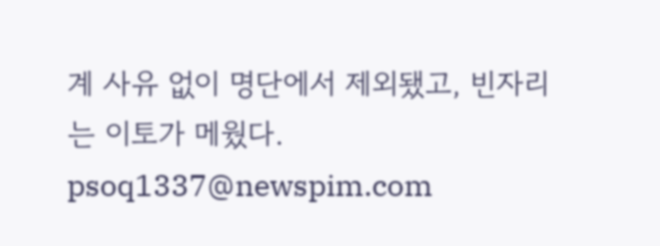계 사유 없이 명단에서 제외됐고, 빈자리는 이토가 메웠다.
psoq1337@newspim.com